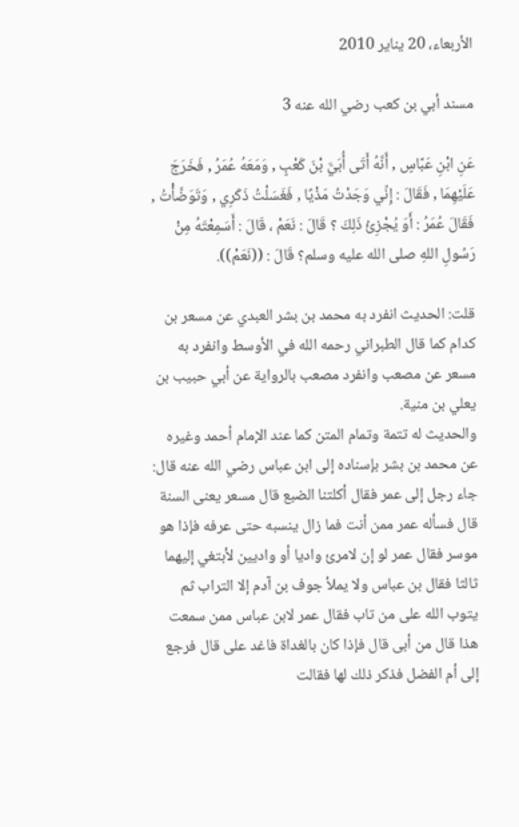الأربعاء، 20 يناير 2010

مسند أبي بن كعب رضي الله عنه 3

عَنِ ابْنِ عَبَّاسٍ , أَنَّهُ أَتَى أُبَيَّ بْنَ كَعْبٍ , وَمَعَهُ عُمَرُ , فَخَرَجَ عَلَيْهِمَا , فَقَالَ : إِنِّي وَجَدْتُ مَذْيًا , فَغَسَلْتُ ذَكَرِي , وَتَوَضَّأْتُ , فَقَالَ عُمَرُ : أَوَ يُجْزِئُ ذَلِكَ ؟ قَالَ : نَعَمْ ، قَالَ : أَسَمِعْتَهُ مِنْ رَسُولِ اللهِ صلى الله عليه وسلم؟ قَالَ : ((نَعَمْ)).

قلت: الحديث انفرد به محمد بن بشر العبدي عن مسعر بن كدام كما قال الطبراني رحمه الله في الأوسط وانفرد به مسعر عن مصعب وانفرد مصعب بالرواية عن أبي حبيب بن يعلي بن منية.
والحديث له تتمة وتمام المتن كما عند الإمام أحمد وغيره عن محمد بن بشر بإسناده إلى ابن عباس رضي الله عنه قال:
جاء رجل إلى عمر فقال أكلتنا الضبع قال مسعر يعنى السنة قال فسأله عمر ممن أنت فما زال ينسبه حتى عرفه فإذا هو موسر فقال عمر لو إن لامرئ واديا أو واديين لأبتغي إليهما ثالثا فقال بن عباس ولا يملأ جوف بن آدم إلا التراب ثم يتوب الله على من تاب فقال عمر لابن عباس ممن سمعت هذا قال من أبى قال فإذا كان بالغداة فاغد على قال فرجع إلى أم الفضل فذكر ذلك لها فقالت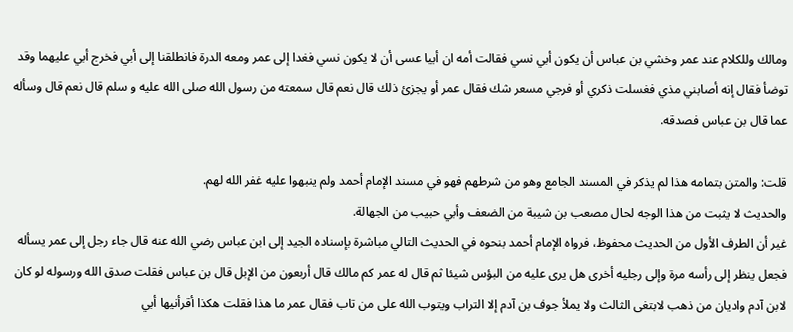ومالك وللكلام عند عمر وخشي بن عباس أن يكون أبي نسي فقالت أمه ان أبيا عسى أن لا يكون نسي فغدا إلى عمر ومعه الدرة فانطلقنا إلى أبي فخرج أبي عليهما وقد توضأ فقال إنه أصابني مذي فغسلت ذكري أو فرجي مسعر شك فقال عمر أو يجزئ ذلك قال نعم قال سمعته من رسول الله صلى الله عليه و سلم قال نعم قال وسأله عما قال بن عباس فصدقه.

قلت: والمتن بتمامه هذا لم يذكر في المسند الجامع وهو من شرطهم فهو في مسند الإمام أحمد ولم ينبهوا عليه غفر الله لهم.
والحديث لا يثبت من هذا الوجه لحال مصعب بن شيبة من الضعف وأبي حبيب من الجهالة.
غير أن الطرف الأول من الحديث محفوظ، فرواه الإمام أحمد بنحوه في الحديث التالي مباشرة بإسناده الجيد إلى ابن عباس رضي الله عنه قال جاء رجل إلى عمر يسأله فجعل ينظر إلى رأسه مرة وإلى رجليه أخرى هل يرى عليه من البؤس شيئا ثم قال له عمر كم مالك قال أربعون من الإبل قال بن عباس فقلت صدق الله ورسوله لو كان لابن آدم واديان من ذهب لابتغى الثالث ولا يملأ جوف بن آدم إلا التراب ويتوب الله على من تاب فقال عمر ما هذا فقلت هكذا أقرأنيها أبي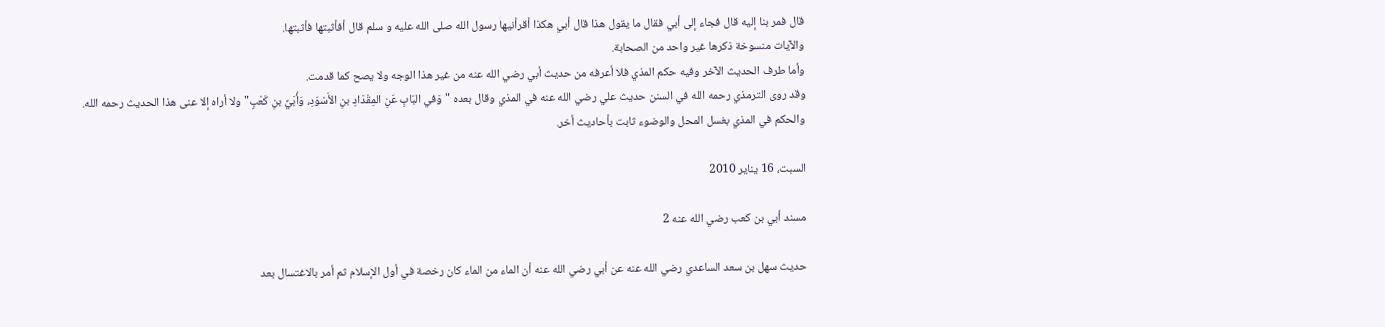قال فمر بنا إليه قال فجاء إلى أبي فقال ما يقول هذا قال أبي هكذا أقرأنيها رسول الله صلى الله عليه و سلم قال أفأثبتها فأثبتها.
والآيات منسوخة ذكرها غير واحد من الصحابة.
وأما طرف الحديث الآخر وفيه حكم المذي فلا أعرفه من حديث أبي رضي الله عنه من غير هذا الوجه ولا يصح كما قدمت.
وقد روى الترمذي رحمه الله في السنن حديث علي رضي الله عنه في المذي وقال بعده "وَفي البَابِ عَنِ المِقْدَادِ بنِ الأَسْوَدِ، وَأُبَيِّ بنِ كَعْبٍ" ولا أراه إلا عنى هذا الحديث رحمه الله.
والحكم في المذي بغسل المحل والوضوء ثابت بأحاديث أخر.

السبت، 16 يناير 2010

مسند أبي بن كعب رضي الله عنه 2

حديث سهل بن سعد الساعدي رضي الله عنه عن أبي رضي الله عنه أن الماء من الماء كان رخصة في أول الإسلام ثم أمر بالاغتسال بعد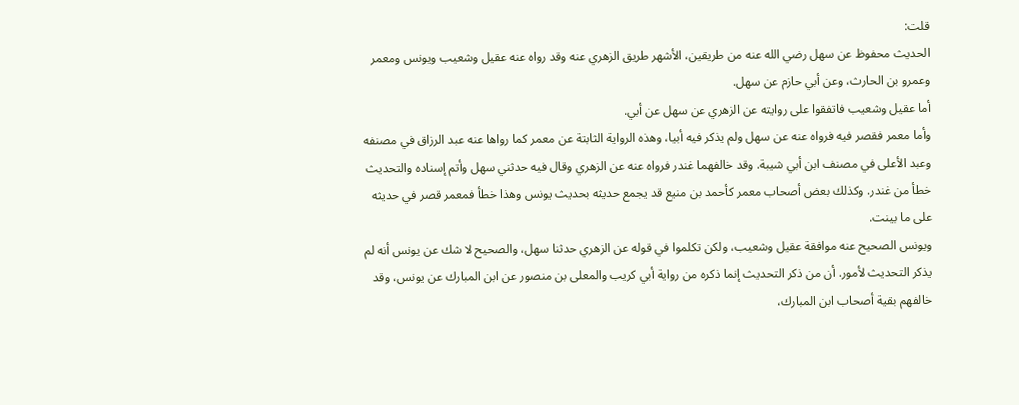قلت:
الحديث محفوظ عن سهل رضي الله عنه من طريقين، الأشهر طريق الزهري عنه وقد رواه عنه عقيل وشعيب ويونس ومعمر وعمرو بن الحارث، وعن أبي حازم عن سهل.
أما عقيل وشعيب فاتفقوا على روايته عن الزهري عن سهل عن أبي.
وأما معمر فقصر فيه فرواه عنه عن سهل ولم يذكر فيه أبيا، وهذه الرواية الثابتة عن معمر كما رواها عنه عبد الرزاق في مصنفه وعبد الأعلى في مصنف ابن أبي شيبة. وقد خالفهما غندر فرواه عنه عن الزهري وقال فيه حدثني سهل وأتم إسناده والتحديث خطأ من غندر. وكذلك بعض أصحاب معمر كأحمد بن منيع قد يجمع حديثه بحديث يونس وهذا خطأ فمعمر قصر في حديثه على ما بينت.
ويونس الصحيح عنه موافقة عقيل وشعيب، ولكن تكلموا في قوله عن الزهري حدثنا سهل، والصحيح لا شك عن يونس أنه لم يذكر التحديث لأمور. أن من ذكر التحديث إنما ذكره من رواية أبي كريب والمعلى بن منصور عن ابن المبارك عن يونس، وقد خالفهم بقية أصحاب ابن المبارك،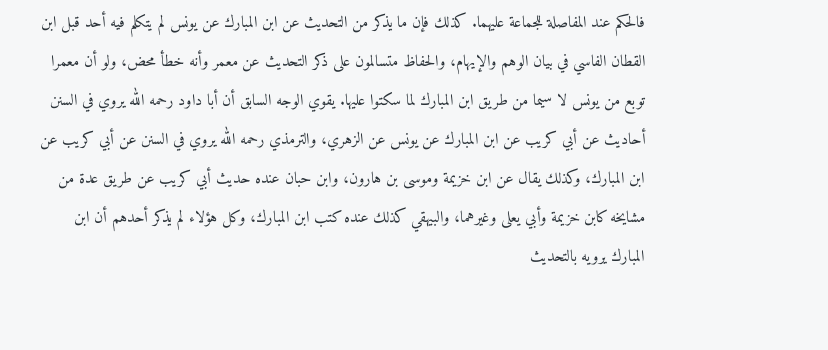فالحكم عند المفاصلة للجماعة عليهما. كذلك فإن ما يذكر من التحديث عن ابن المبارك عن يونس لم يتكلم فيه أحد قبل ابن القطان الفاسي في بيان الوهم والإيهام، والحفاظ متسالمون على ذكر التحديث عن معمر وأنه خطأ محض، ولو أن معمرا توبع من يونس لا سيما من طريق ابن المبارك لما سكتوا عليها. يقوي الوجه السابق أن أبا داود رحمه الله يروي في السنن أحاديث عن أبي كريب عن ابن المبارك عن يونس عن الزهري، والترمذي رحمه الله يروي في السنن عن أبي كريب عن ابن المبارك، وكذلك يقال عن ابن خزيمة وموسى بن هارون، وابن حبان عنده حديث أبي كريب عن طريق عدة من مشايخه كابن خزيمة وأبي يعلى وغيرهما، والبيهقي كذلك عنده كتب ابن المبارك، وكل هؤلاء لم يذكر أحدهم أن ابن المبارك يرويه بالتحديث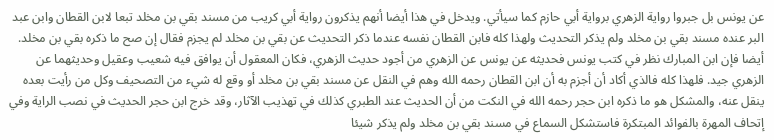عن يونس بل جبروا رواية الزهري برواية أبي حازم كما سيأتي. ويدخل في هذا أيضا أنهم يذكرون رواية أبي كريب من مسند بقي بن مخلد تبعا لابن القطان وابن عبد البر عنده مسند بقي بن مخلد ولم يذكر التحديث ولهذا كله فابن القطان نفسه عندما ذكر التحديث عن بقي بن مخلد لم يجزم فقال إن صح ما ذكره بقي بن مخلد. أيضا فإن ابن المبارك نظر في كتب يونس فحديثه عن يونس عن الزهري من أجود حديث الزهري، فكان المعقول أن يوافق فيه شعيب وعقيل وحديثهما عن الزهري جيد. فلهذا كله فالذي أكاد أن أجزم به أن ابن القطان رحمه الله وهم في النقل عن مسند بقي بن مخلد أو وقع له شيء من التصحيف وكل من رأيت بعده ينقل عنه، والمشكل هو ما ذكره ابن حجر رحمه الله في النكت من أن الحديث عند الطبري كذلك في تهذيب الآثار، وقد خرج ابن حجر الحديث في نصب الراية وفي إتحاف المهرة بالفوائد المبتكرة فاستشكل السماع في مسند بقي بن مخلد ولم يذكر شيئا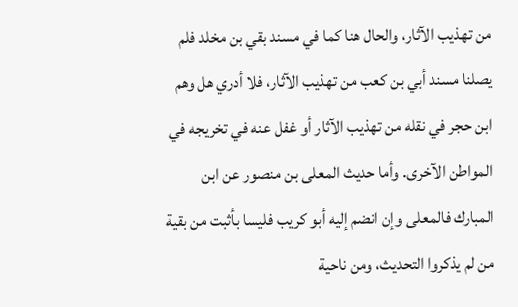من تهذيب الآثار، والحال هنا كما في مسند بقي بن مخلد فلم يصلنا مسند أبي بن كعب من تهذيب الآثار، فلا أدري هل وهم ابن حجر في نقله من تهذيب الآثار أو غفل عنه في تخريجه في المواطن الآخرى. وأما حديث المعلى بن منصور عن ابن المبارك فالمعلى وإن انضم إليه أبو كريب فليسا بأثبت من بقية من لم يذكروا التحديث، ومن ناحية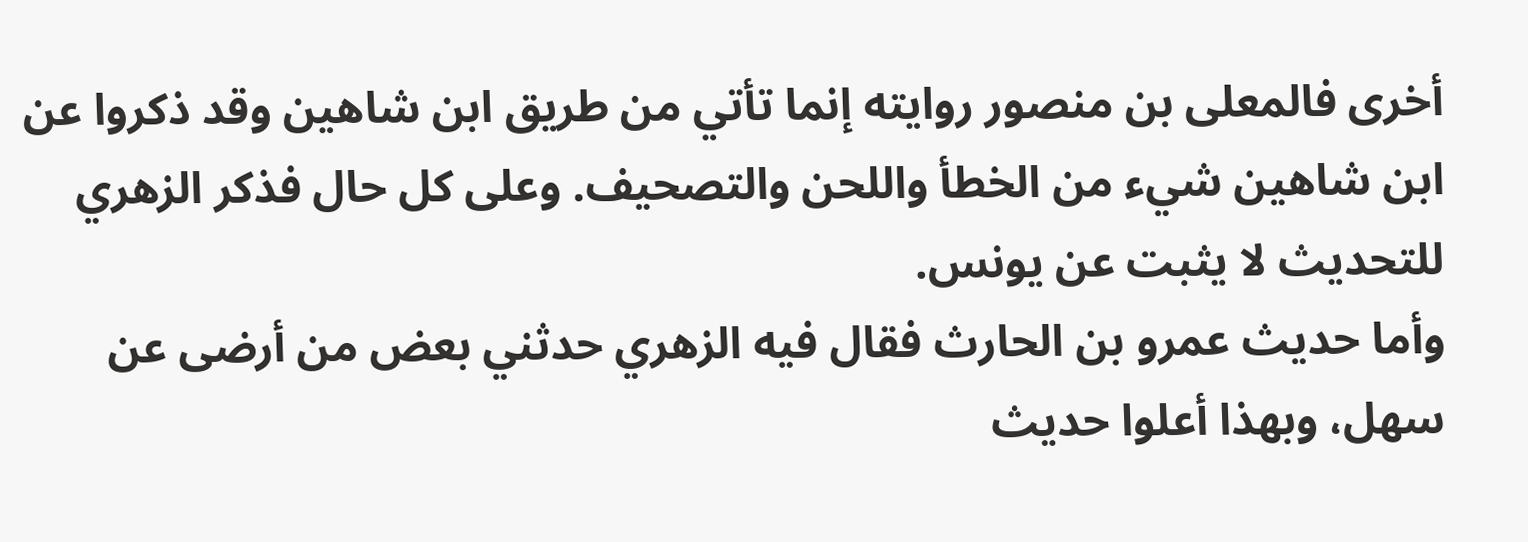أخرى فالمعلى بن منصور روايته إنما تأتي من طريق ابن شاهين وقد ذكروا عن ابن شاهين شيء من الخطأ واللحن والتصحيف. وعلى كل حال فذكر الزهري للتحديث لا يثبت عن يونس.
وأما حديث عمرو بن الحارث فقال فيه الزهري حدثني بعض من أرضى عن سهل، وبهذا أعلوا حديث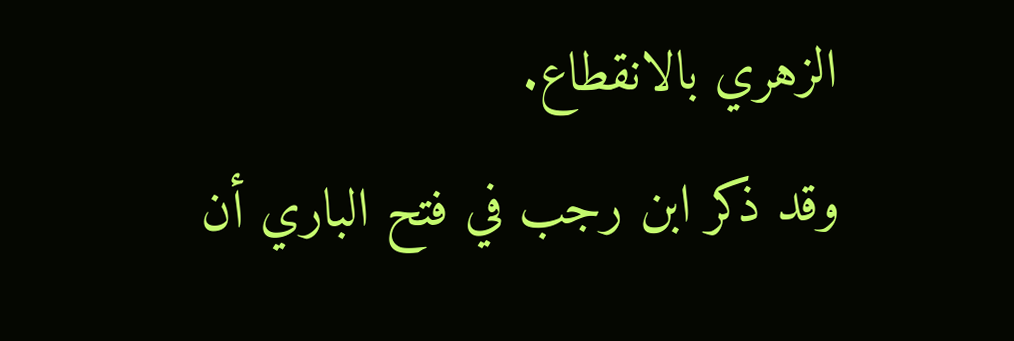الزهري بالانقطاع.
وقد ذكر ابن رجب في فتح الباري أن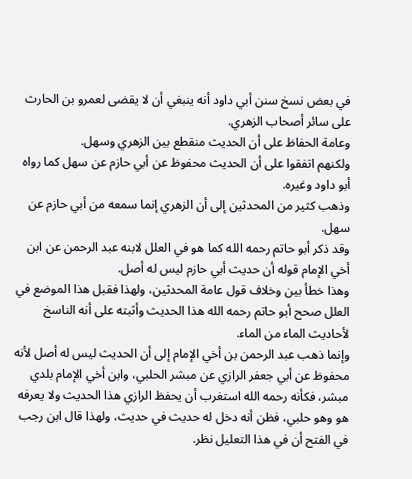في بعض نسخ سنن أبي داود أنه ينبغي أن لا يقضى لعمرو بن الحارث على سائر أصحاب الزهري.
وعامة الحفاظ على أن الحديث منقطع بين الزهري وسهل.
ولكنهم اتفقوا على أن الحديث محفوظ عن أبي حازم عن سهل كما رواه أبو داود وغيره.
وذهب كثير من المحدثين إلى أن الزهري إنما سمعه من أبي حازم عن سهل.
وقد ذكر أبو حاتم رحمه الله كما هو في العلل لابنه عبد الرحمن عن ابن أخي الإمام قوله أن حديث أبي حازم ليس له أصل.
وهذا خطأ بين وخلاف قول عامة المحدثين، ولهذا فقبل هذا الموضع في العلل صحح أبو حاتم رحمه الله هذا الحديث وأثبته على أنه الناسخ لأحاديث الماء من الماء.
وإنما ذهب عبد الرحمن بن أخي الإمام إلى أن الحديث ليس له أصل لأنه محفوظ عن أبي جعفر الرازي عن مبشر الحلبي، وابن أخي الإمام بلدي مبشر، فكأنه رحمه الله استغرب أن يحفظ الرازي هذا الحديث ولا يعرفه هو وهو حلبي، فظن أنه دخل له حديث في حديث، ولهذا قال ابن رجب في الفتح أن في هذا التعليل نظر.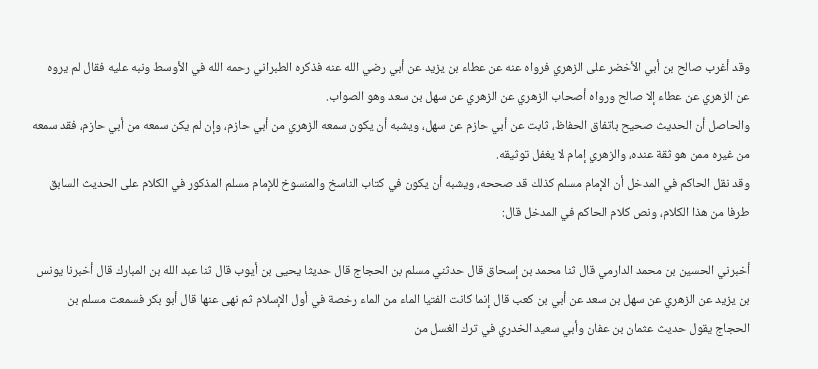وقد أغرب صالح بن أبي الأخضر على الزهري فرواه عنه عن عطاء بن يزيد عن أبي رضي الله عنه فذكره الطبراني رحمه الله في الأوسط ونبه عليه فقال لم يروه عن الزهري عن عطاء إلا صالح ورواه أصحاب الزهري عن الزهري عن سهل بن سعد وهو الصواب.
والحاصل أن الحديث صحيح باتفاق الحفاظ، ثابت عن أبي حازم عن سهل، ويشبه أن يكون سمعه الزهري من أبي حازم، وإن لم يكن سمعه من أبي حازم، فقد سمعه من غيره ممن هو ثقة عنده، والزهري إمام لا يغفل توثيقه.
وقد نقل الحاكم في المدخل أن الإمام مسلم كذلك قد صححه، ويشبه أن يكون في كتاب الناسخ والمنسوخ للإمام مسلم المذكور في الكلام على الحديث السابق طرفا من هذا الكلام، ونص كلام الحاكم في المدخل قال:

أخبرني الحسين بن محمد الدارمي قال ثنا محمد بن إسحاق قال حدثني مسلم بن الحجاج قال حديثا يحيى بن أيوب قال ثنا عبد الله بن المبارك قال أخبرنا يونس بن يزيد عن الزهري عن سهل بن سعد عن أبي بن كعب قال إنما كانت الفتيا الماء من الماء رخصة في أول الإسلام ثم نهى عنها قال أبو بكر فسمعت مسلم بن الحجاج يقول حديث عثمان بن عفان وأبي سعيد الخدري في ترك الغسل من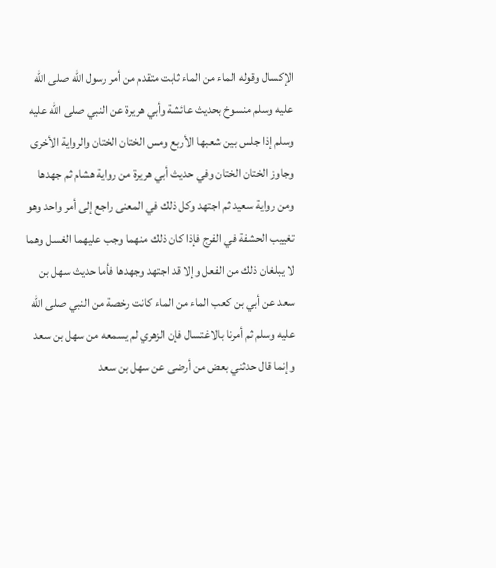الإكسال وقوله الماء من الماء ثابت متقدم من أمر رسول الله صلى الله عليه وسلم منسوخ بحديث عائشة وأبي هريرة عن النبي صلى الله عليه وسلم إذا جلس بين شعبها الأربع ومس الختان الختان والرواية الأخرى وجاوز الختان الختان وفي حديث أبي هريرة من رواية هشام ثم جهدها ومن رواية سعيد ثم اجتهد وكل ذلك في المعنى راجع إلى أمر واحد وهو تغييب الحشفة في الفرج فإذا كان ذلك منهما وجب عليهما الغسل وهما لا يبلغان ذلك من الفعل وإلا قد اجتهد وجهدها فأما حديث سهل بن سعد عن أبي بن كعب الماء من الماء كانت رخصة من النبي صلى الله عليه وسلم ثم أمرنا بالاغتسال فإن الزهري لم يسمعه من سهل بن سعد وإنما قال حدثني بعض من أرضى عن سهل بن سعد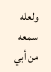ولعله سمعه من أبي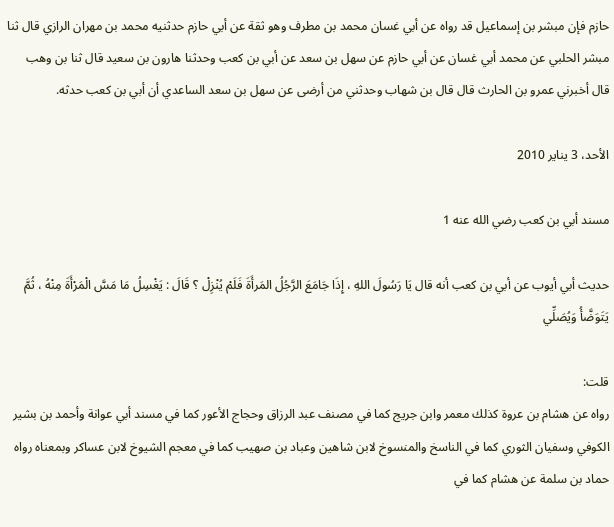حازم فإن مبشر بن إسماعيل قد رواه عن أبي غسان محمد بن مطرف وهو ثقة عن أبي حازم حدثنيه محمد بن مهران الرازي قال ثنا مبشر الحلبي عن محمد أبي غسان عن أبي حازم عن سهل بن سعد عن أبي بن كعب وحدثنا هارون بن سعيد قال ثنا بن وهب قال أخبرني عمرو بن الحارث قال قال بن شهاب وحدثني من أرضى عن سهل بن سعد الساعدي أن أبي بن كعب حدثه.

الأحد، 3 يناير 2010

مسند أبي بن كعب رضي الله عنه 1

حديث أبي أيوب عن أبي بن كعب أنه قال يَا رَسُولَ اللهِ ، إِذَا جَامَعَ الرَّجُلُ المَرأَةَ فَلَمْ يُنْزِلْ ؟ قَالَ : يَغْسِلُ مَا مَسَّ الْمَرْأَةَ مِنْهُ ، ثُمَّ يَتَوَضَّأُ وَيُصَلِّي

قلت:
رواه عن هشام بن عروة كذلك معمر وابن جريج كما في مصنف عبد الرزاق وحجاج الأعور كما في مسند أبي عوانة وأحمد بن بشير الكوفي وسفيان الثوري كما في الناسخ والمنسوخ لابن شاهين وعباد بن صهيب كما في معجم الشيوخ لابن عساكر وبمعناه رواه حماد بن سلمة عن هشام كما في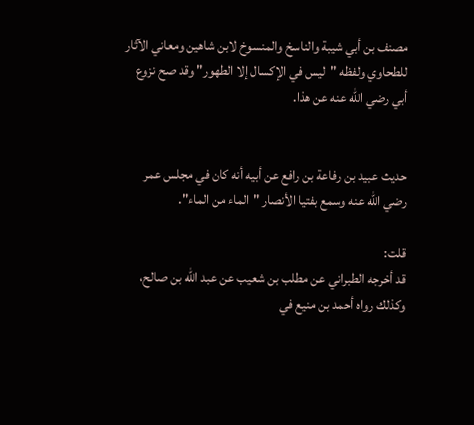مصنف بن أبي شيبة والناسخ والمنسوخ لابن شاهين ومعاني الآثار للطحاوي ولفظه "ليس في الإكسال إلا الطهور" وقد صح نزوع أبي رضي الله عنه عن هذا.


حديث عبيد بن رفاعة بن رافع عن أبيه أنه كان في مجلس عمر رضي الله عنه وسمع بفتيا الأنصار "الماء من الماء".

قلت:
قد أخرجه الطبراني عن مطلب بن شعيب عن عبد الله بن صالح، وكذلك رواه أحمد بن منيع في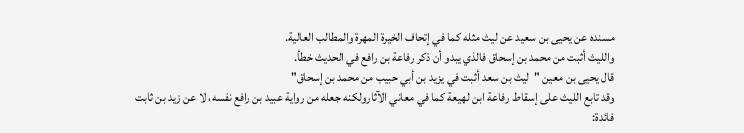مسنده عن يحيى بن سعيد عن ليث مثله كما في إتحاف الخيرة المهرة والمطالب العالية.
والليث أثبت من محمد بن إسحاق فالذي يبدو أن ذكر رفاعة بن رافع في الحديث خطأ.
قال يحيى بن معين "ليث بن سعد أثبت في يزيد بن أبي حبيب من محمد بن إسحاق"
وقد تابع الليث على إسقاط رفاعة ابن لهيعة كما في معاني الآثارولكنه جعله من رواية عبيد بن رافع نفسه، لا عن زيد بن ثابت
فائدة: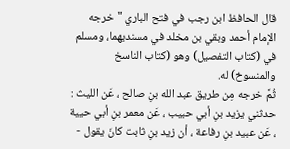قال الحافظ ابن رجب في فتح الباري "خرجه الإمام أحمد وبقي بن مخلد في مسنديهما، ومسلم في (كتاب التفصيل) وهو (كتاب الناسخ والمنسوخ) له.
ثُمَّ خرجه مِن طريق عبد الله بنِ صالح ، عَن الليث : حدثني يزيد بنِ أبي حبيب ، عَن معمر بنِ أبي حيية ، عَن عبيد بنِ رفاعة ، أن زيد بنِ ثابت كانَ يقول -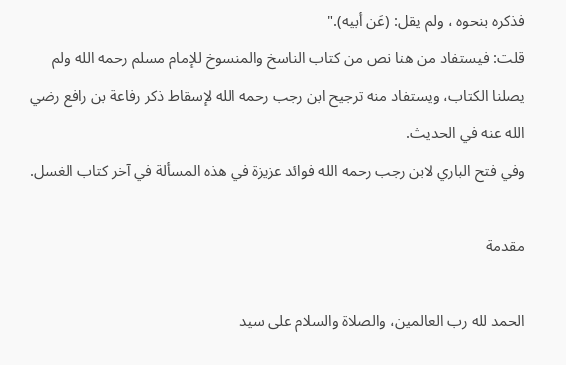فذكره بنحوه ، ولم يقل: (عَن أبيه)."
قلت: فيستفاد من هنا نص من كتاب الناسخ والمنسوخ للإمام مسلم رحمه الله ولم يصلنا الكتاب، ويستفاد منه ترجيح ابن رجب رحمه الله لإسقاط ذكر رفاعة بن رافع رضي الله عنه في الحديث.
وفي فتح الباري لابن رجب رحمه الله فوائد عزيزة في هذه المسألة في آخر كتاب الغسل.

مقدمة

الحمد لله رب العالمين، والصلاة والسلام على سيد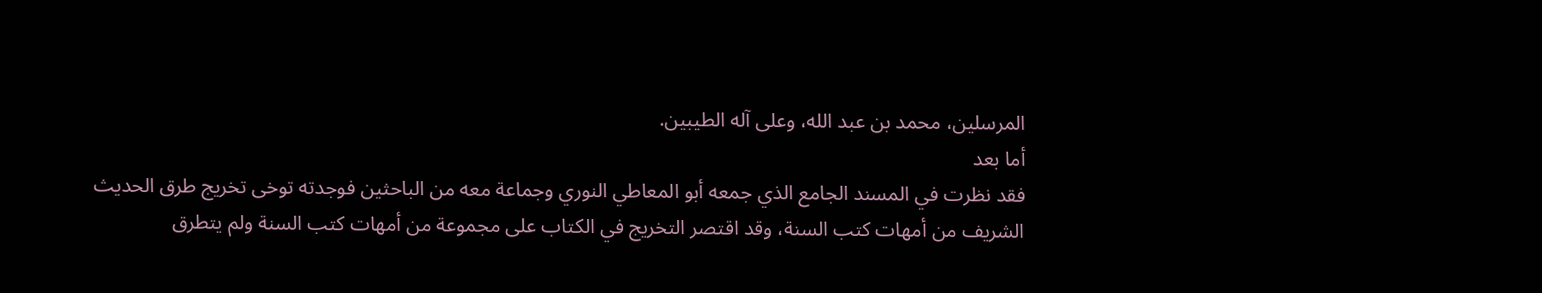المرسلين، محمد بن عبد الله، وعلى آله الطيبين.
أما بعد
فقد نظرت في المسند الجامع الذي جمعه أبو المعاطي النوري وجماعة معه من الباحثين فوجدته توخى تخريج طرق الحديث الشريف من أمهات كتب السنة، وقد اقتصر التخريج في الكتاب على مجموعة من أمهات كتب السنة ولم يتطرق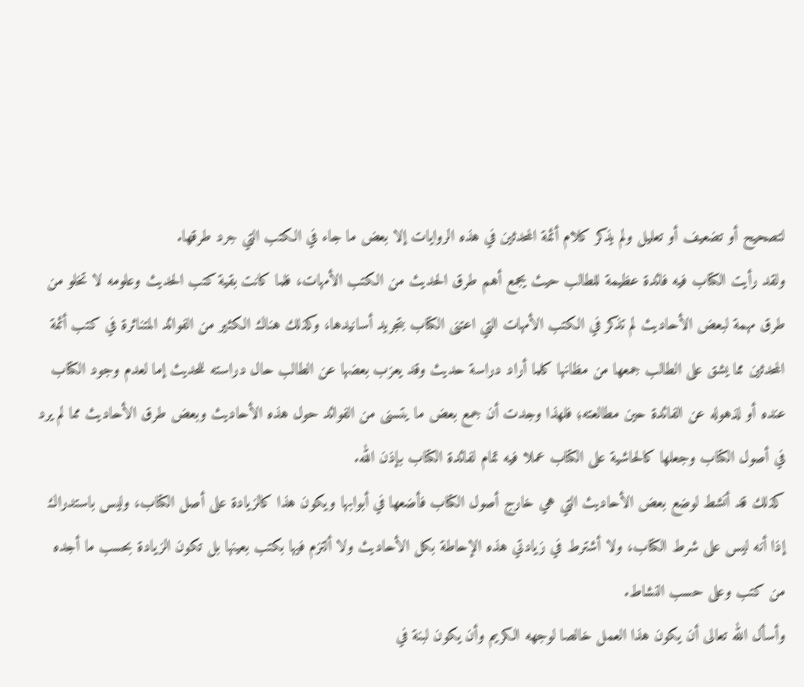لتصحيح أو تضعيف أو تعليل ولم يذكر كلام أئمة المحدثين في هذه الروايات إلا بعض ما جاء في الكتب التي جرد طرقها.
ولقد رأيت الكتاب فيه فائدة عظيمة للطالب حيث يجمع أهم طرق الحديث من الكتب الأمهات، فلما كانت بقية كتب الحديث وعلومه لا تخلو من طرق مهمة لبعض الأحاديث لم تذكر في الكتب الأمهات التي اعتنى الكتاب بتجريد أسانيدها، وكذلك هناك الكثير من الفوائد المتناثرة في كتب أئمة المحدثين مما يشق على الطالب جمعها من مظانها كلما أراد دراسة حديث وقد يعزب بعضها عن الطالب حال دراسته للحديث إما لعدم وجود الكتاب عنده أو لذهوله عن الفائدة حين مطالعته؛ فلهذا وجدت أن جمع بعض ما يتسنى من الفوائد حول هذه الأحاديث وبعض طرق الأحاديث مما لم يرد في أصول الكتاب وجعلها كالحاشية على الكتاب عملا فيه تمام لفائدة الكتاب بإذن الله.
كذلك قد أنشط لوضع بعض الأحاديث التي هي خارج أصول الكتاب فأضعها في أبوابها ويكون هذا كالزيادة على أصل الكتاب، وليس باستدراك إذا أنه ليس على شرط الكتاب، ولا أشترط في زيادتي هذه الإحاطة بكل الأحاديث ولا ألتزم فيها بكتب بعينها بل تكون الزيادة بحسب ما أجده من كتب وعلى حسب النشاط.
وأسأل الله تعالى أن يكون هذا العمل خالصا لوجهه الكريم وأن يكون لبنة في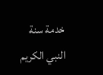خدمة سنة النبي الكريم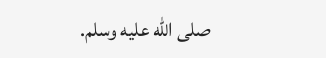صلى الله عليه وسلم.